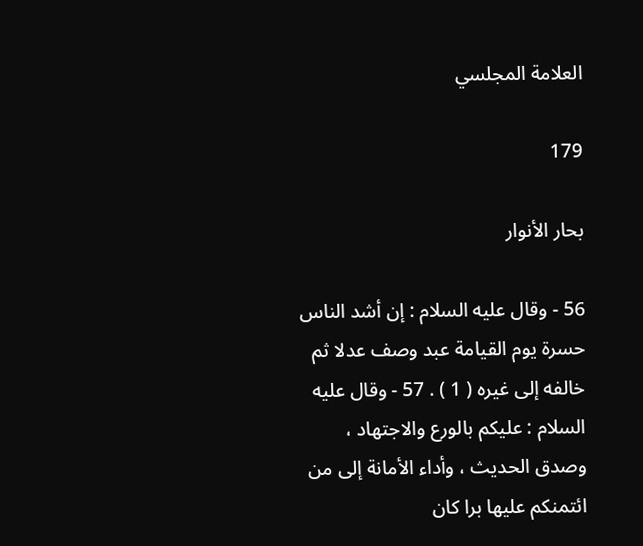العلامة المجلسي

179

بحار الأنوار

56 - وقال عليه السلام : إن أشد الناس حسرة يوم القيامة عبد وصف عدلا ثم خالفه إلى غيره ( 1 ) . 57 - وقال عليه السلام : عليكم بالورع والاجتهاد ، وصدق الحديث ، وأداء الأمانة إلى من ائتمنكم عليها برا كان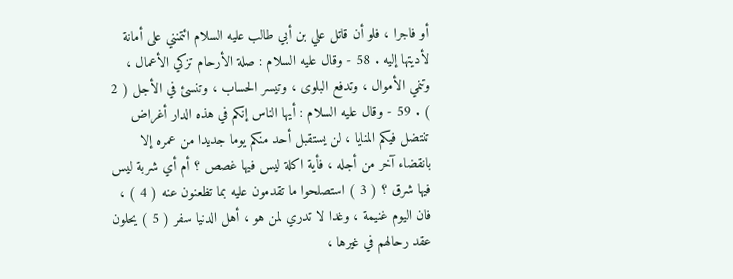أو فاجرا ، فلو أن قاتل علي بن أبي طالب عليه السلام ائتمنني على أمانة لأديتها إليه . 58 - وقال عليه السلام : صلة الأرحام تزكي الأعمال ، وتنمي الأموال ، وتدفع البلوى ، وتيسر الحساب ، وتنسئ في الأجل ( 2 ) . 59 - وقال عليه السلام : أيها الناس إنكم في هذه الدار أغراض تنتضل فيكم المنايا ، لن يستقبل أحد منكم يوما جديدا من عمره إلا بانقضاء آخر من أجله ، فأية اكلة ليس فيها غصص ؟ أم أي شربة ليس فيها شرق ؟ ( 3 ) استصلحوا ما تقدمون عليه بما تظعنون عنه ( 4 ) ، فان اليوم غنيمة ، وغدا لا تدري لمن هو ، أهل الدنيا سفر ( 5 ) يحلون عقد رحالهم في غيرها ،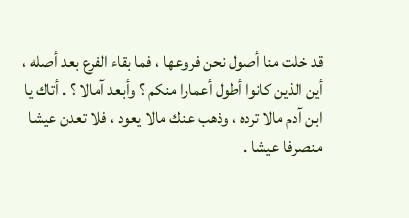قد خلت منا أصول نحن فروعها ، فما بقاء الفرع بعد أصله ، أين الذين كانوا أطول أعمارا منكم ؟ وأبعد آمالا ؟ . أتاك يا ابن آدم مالا ترده ، وذهب عنك مالا يعود ، فلا تعدن عيشا منصرفا عيشا .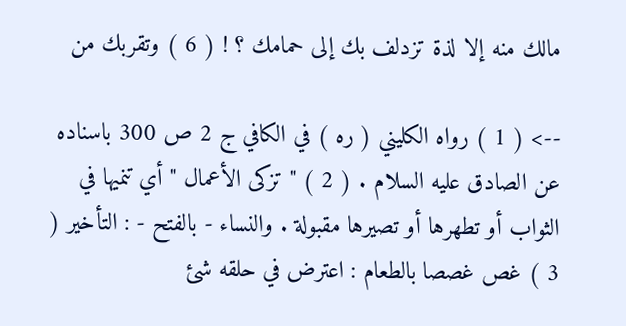مالك منه إلا لذة تزدلف بك إلى حمامك ؟ ! ( 6 ) وتقربك من

--> ( 1 ) رواه الكليني ( ره ) في الكافي ج 2 ص 300 باسناده عن الصادق عليه السلام . ( 2 ) " تزكى الأعمال " أي تنميها في الثواب أو تطهرها أو تصيرها مقبولة . والنساء - بالفتح - : التأخير ( 3 ) غص غصصا بالطعام : اعترض في حلقه شئ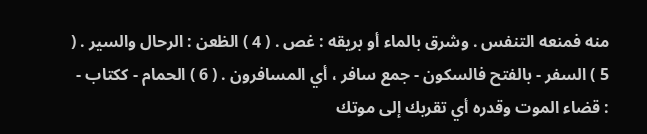منه فمنعه التنفس . وشرق بالماء أو بريقه : غص . ( 4 ) الظعن : الرحال والسير . ( 5 ) السفر - بالفتح فالسكون - جمع سافر ، أي المسافرون . ( 6 ) الحمام - ككتاب - : قضاء الموت وقدره أي تقربك إلى موتك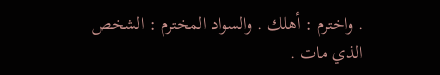. واخترم : أهلك . والسواد المخترم : الشخص الذي مات .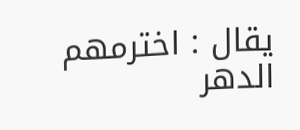يقال : اخترمهم الدهر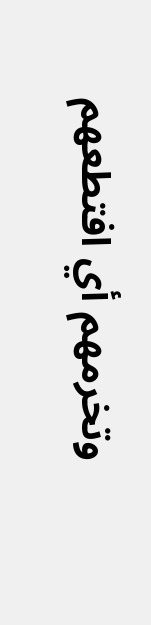وتخرمهم أي افتطعهم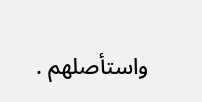واستأصلهم .